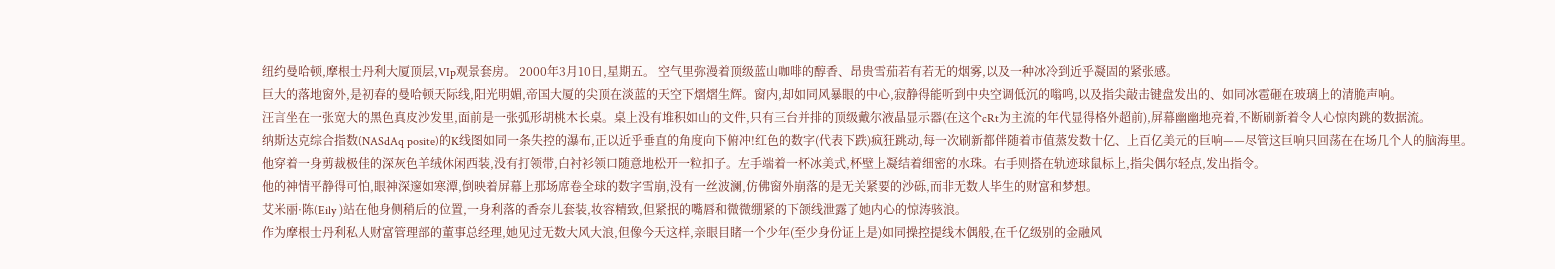纽约曼哈顿,摩根士丹利大厦顶层,VIp观景套房。 2000年3月10日,星期五。 空气里弥漫着顶级蓝山咖啡的醇香、昂贵雪茄若有若无的烟雾,以及一种冰冷到近乎凝固的紧张感。
巨大的落地窗外,是初春的曼哈顿天际线,阳光明媚,帝国大厦的尖顶在淡蓝的天空下熠熠生辉。窗内,却如同风暴眼的中心,寂静得能听到中央空调低沉的嗡鸣,以及指尖敲击键盘发出的、如同冰雹砸在玻璃上的清脆声响。
汪言坐在一张宽大的黑色真皮沙发里,面前是一张弧形胡桃木长桌。桌上没有堆积如山的文件,只有三台并排的顶级戴尔液晶显示器(在这个cRt为主流的年代显得格外超前),屏幕幽幽地亮着,不断刷新着令人心惊肉跳的数据流。
纳斯达克综合指数(NASdAq posite)的K线图如同一条失控的瀑布,正以近乎垂直的角度向下俯冲!红色的数字(代表下跌)疯狂跳动,每一次刷新都伴随着市值蒸发数十亿、上百亿美元的巨响——尽管这巨响只回荡在在场几个人的脑海里。
他穿着一身剪裁极佳的深灰色羊绒休闲西装,没有打领带,白衬衫领口随意地松开一粒扣子。左手端着一杯冰美式,杯壁上凝结着细密的水珠。右手则搭在轨迹球鼠标上,指尖偶尔轻点,发出指令。
他的神情平静得可怕,眼神深邃如寒潭,倒映着屏幕上那场席卷全球的数字雪崩,没有一丝波澜,仿佛窗外崩落的是无关紧要的沙砾,而非无数人毕生的财富和梦想。
艾米丽·陈(Eily )站在他身侧稍后的位置,一身利落的香奈儿套装,妆容精致,但紧抿的嘴唇和微微绷紧的下颌线泄露了她内心的惊涛骇浪。
作为摩根士丹利私人财富管理部的董事总经理,她见过无数大风大浪,但像今天这样,亲眼目睹一个少年(至少身份证上是)如同操控提线木偶般,在千亿级别的金融风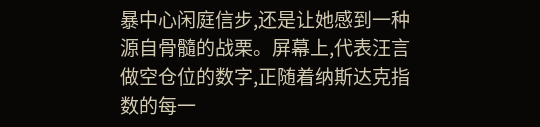暴中心闲庭信步,还是让她感到一种源自骨髓的战栗。屏幕上,代表汪言做空仓位的数字,正随着纳斯达克指数的每一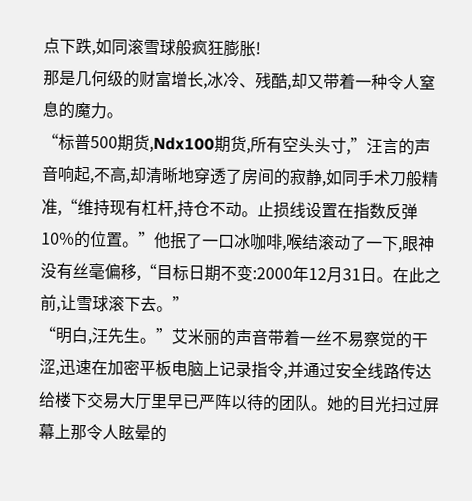点下跌,如同滚雪球般疯狂膨胀!
那是几何级的财富增长,冰冷、残酷,却又带着一种令人窒息的魔力。
“标普500期货,Ndx100期货,所有空头头寸,”汪言的声音响起,不高,却清晰地穿透了房间的寂静,如同手术刀般精准,“维持现有杠杆,持仓不动。止损线设置在指数反弹10%的位置。”他抿了一口冰咖啡,喉结滚动了一下,眼神没有丝毫偏移,“目标日期不变:2000年12月31日。在此之前,让雪球滚下去。”
“明白,汪先生。”艾米丽的声音带着一丝不易察觉的干涩,迅速在加密平板电脑上记录指令,并通过安全线路传达给楼下交易大厅里早已严阵以待的团队。她的目光扫过屏幕上那令人眩晕的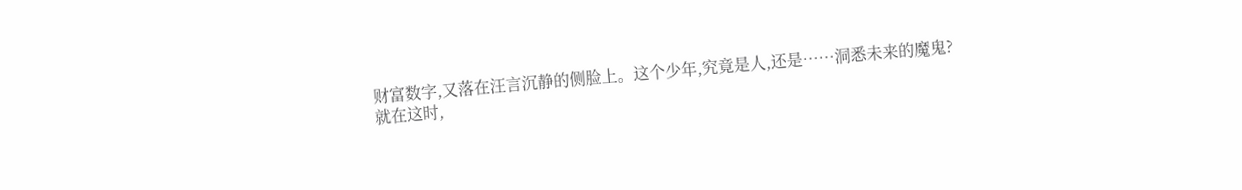财富数字,又落在汪言沉静的侧脸上。这个少年,究竟是人,还是……洞悉未来的魔鬼?
就在这时,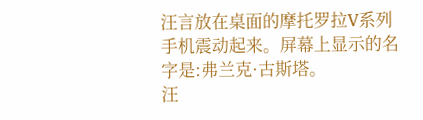汪言放在桌面的摩托罗拉V系列手机震动起来。屏幕上显示的名字是:弗兰克·古斯塔。
汪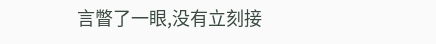言瞥了一眼,没有立刻接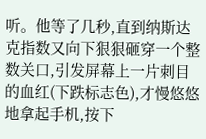听。他等了几秒,直到纳斯达克指数又向下狠狠砸穿一个整数关口,引发屏幕上一片刺目的血红(下跌标志色),才慢悠悠地拿起手机,按下